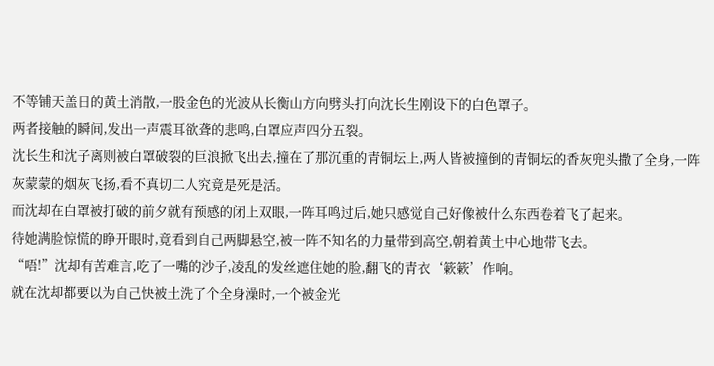不等铺天盖日的黄土消散,一股金色的光波从长衡山方向劈头打向沈长生刚设下的白色罩子。
两者接触的瞬间,发出一声震耳欲聋的悲鸣,白罩应声四分五裂。
沈长生和沈子离则被白罩破裂的巨浪掀飞出去,撞在了那沉重的青铜坛上,两人皆被撞倒的青铜坛的香灰兜头撒了全身,一阵灰蒙蒙的烟灰飞扬,看不真切二人究竟是死是活。
而沈却在白罩被打破的前夕就有预感的闭上双眼,一阵耳鸣过后,她只感觉自己好像被什么东西卷着飞了起来。
待她满脸惊慌的睁开眼时,竟看到自己两脚悬空,被一阵不知名的力量带到高空,朝着黄土中心地带飞去。
“唔!”沈却有苦难言,吃了一嘴的沙子,凌乱的发丝遮住她的脸,翻飞的青衣‘簌簌’作响。
就在沈却都要以为自己快被土洗了个全身澡时,一个被金光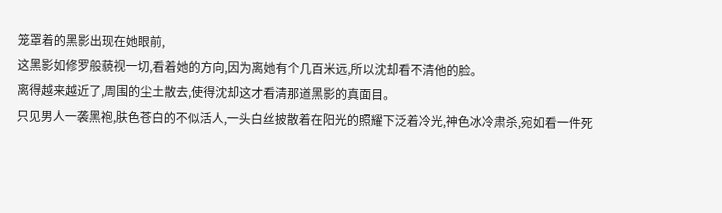笼罩着的黑影出现在她眼前,
这黑影如修罗般藐视一切,看着她的方向,因为离她有个几百米远,所以沈却看不清他的脸。
离得越来越近了,周围的尘土散去,使得沈却这才看清那道黑影的真面目。
只见男人一袭黑袍,肤色苍白的不似活人,一头白丝披散着在阳光的照耀下泛着冷光,神色冰冷肃杀,宛如看一件死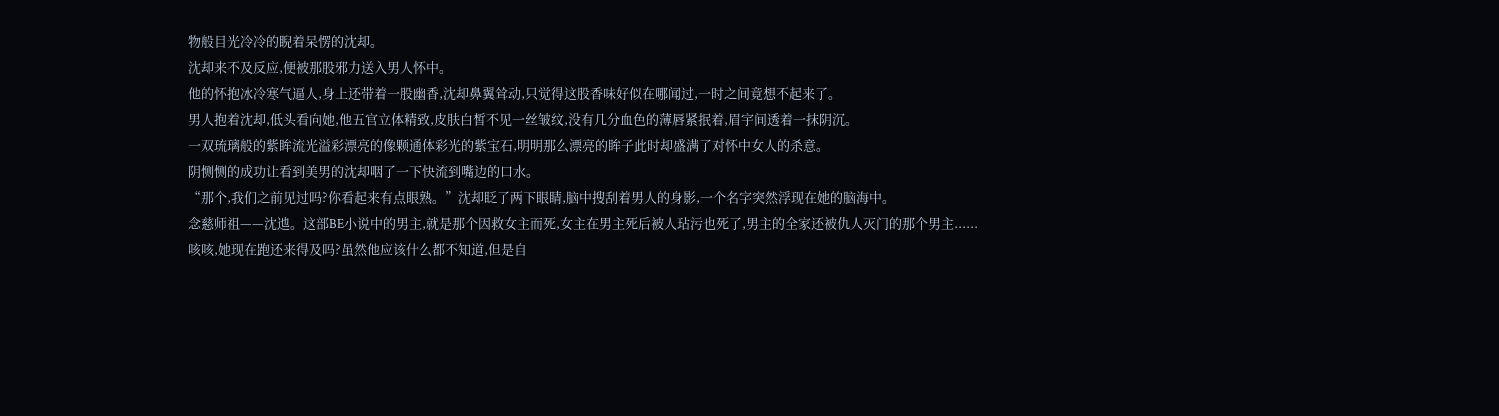物般目光冷冷的睨着呆愣的沈却。
沈却来不及反应,便被那股邪力送入男人怀中。
他的怀抱冰冷寒气逼人,身上还带着一股幽香,沈却鼻翼耸动,只觉得这股香味好似在哪闻过,一时之间竟想不起来了。
男人抱着沈却,低头看向她,他五官立体精致,皮肤白皙不见一丝皱纹,没有几分血色的薄唇紧抿着,眉宇间透着一抹阴沉。
一双琉璃般的紫眸流光溢彩漂亮的像颗通体彩光的紫宝石,明明那么漂亮的眸子此时却盛满了对怀中女人的杀意。
阴恻恻的成功让看到美男的沈却咽了一下快流到嘴边的口水。
“那个,我们之前见过吗?你看起来有点眼熟。”沈却眨了两下眼睛,脑中搜刮着男人的身影,一个名字突然浮现在她的脑海中。
念慈师祖——沈迆。这部BE小说中的男主,就是那个因救女主而死,女主在男主死后被人玷污也死了,男主的全家还被仇人灭门的那个男主......
咳咳,她现在跑还来得及吗?虽然他应该什么都不知道,但是自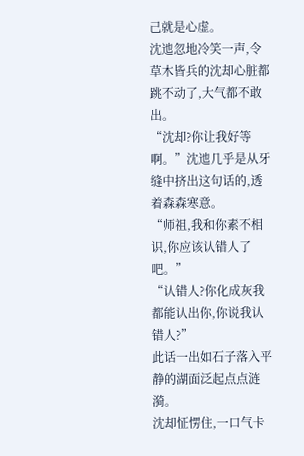己就是心虚。
沈迆忽地冷笑一声,令草木皆兵的沈却心脏都跳不动了,大气都不敢出。
“沈却?你让我好等啊。”沈迆几乎是从牙缝中挤出这句话的,透着森森寒意。
“师祖,我和你素不相识,你应该认错人了吧。”
“认错人?你化成灰我都能认出你,你说我认错人?”
此话一出如石子落入平静的湖面泛起点点涟漪。
沈却怔愣住,一口气卡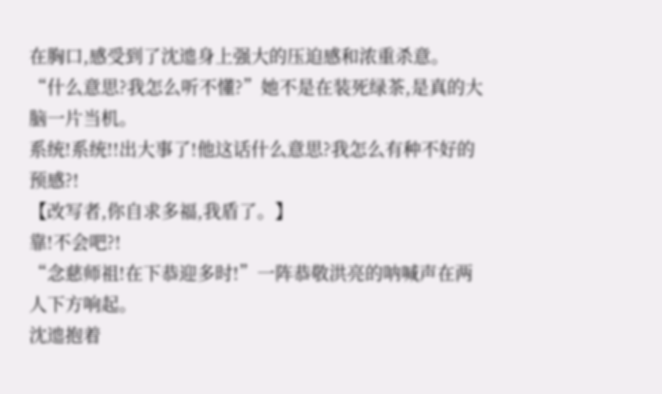在胸口,感受到了沈迆身上强大的压迫感和浓重杀意。
“什么意思?我怎么听不懂?”她不是在装死绿茶,是真的大脑一片当机。
系统!系统!!出大事了!他这话什么意思?我怎么有种不好的预感?!
【改写者,你自求多福,我盾了。】
靠!不会吧?!
“念慈师祖!在下恭迎多时!”一阵恭敬洪亮的呐喊声在两人下方响起。
沈迆抱着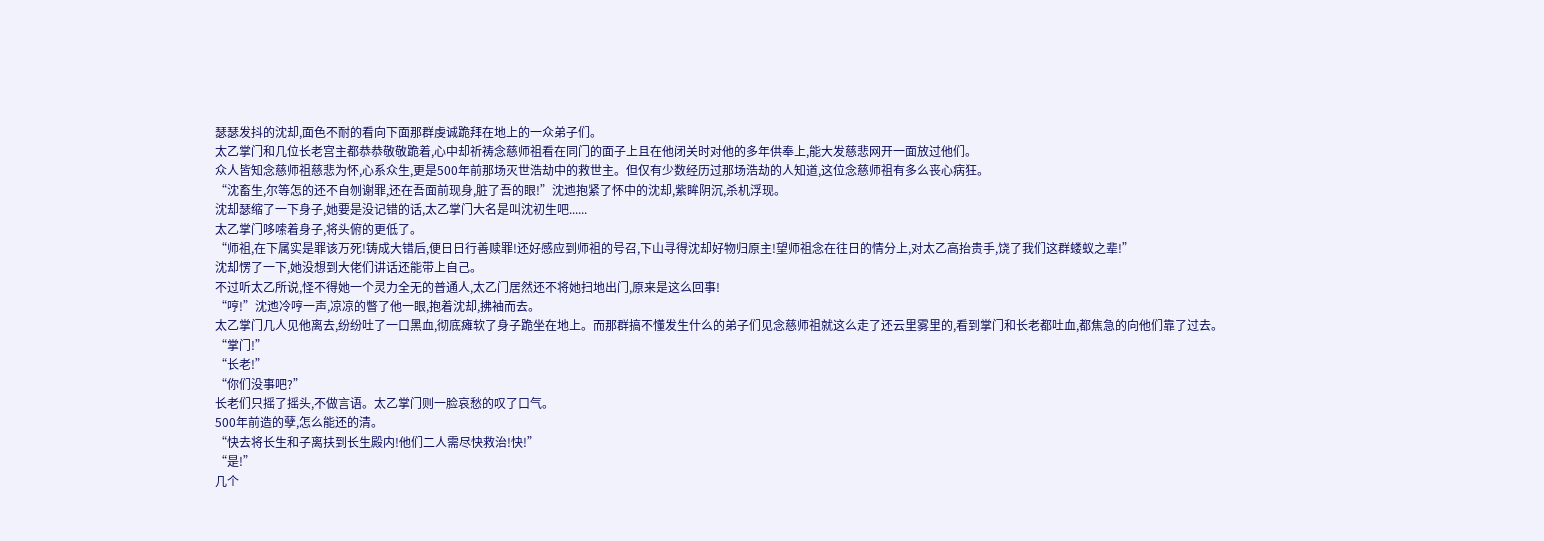瑟瑟发抖的沈却,面色不耐的看向下面那群虔诚跪拜在地上的一众弟子们。
太乙掌门和几位长老宫主都恭恭敬敬跪着,心中却祈祷念慈师祖看在同门的面子上且在他闭关时对他的多年供奉上,能大发慈悲网开一面放过他们。
众人皆知念慈师祖慈悲为怀,心系众生,更是500年前那场灭世浩劫中的救世主。但仅有少数经历过那场浩劫的人知道,这位念慈师祖有多么丧心病狂。
“沈畜生,尔等怎的还不自刎谢罪,还在吾面前现身,脏了吾的眼!”沈迆抱紧了怀中的沈却,紫眸阴沉,杀机浮现。
沈却瑟缩了一下身子,她要是没记错的话,太乙掌门大名是叫沈初生吧......
太乙掌门哆嗦着身子,将头俯的更低了。
“师祖,在下属实是罪该万死!铸成大错后,便日日行善赎罪!还好感应到师祖的号召,下山寻得沈却好物归原主!望师祖念在往日的情分上,对太乙高抬贵手,饶了我们这群蝼蚁之辈!”
沈却愣了一下,她没想到大佬们讲话还能带上自己。
不过听太乙所说,怪不得她一个灵力全无的普通人,太乙门居然还不将她扫地出门,原来是这么回事!
“哼!”沈迆冷哼一声,凉凉的瞥了他一眼,抱着沈却,拂袖而去。
太乙掌门几人见他离去,纷纷吐了一口黑血,彻底瘫软了身子跪坐在地上。而那群搞不懂发生什么的弟子们见念慈师祖就这么走了还云里雾里的,看到掌门和长老都吐血,都焦急的向他们靠了过去。
“掌门!”
“长老!”
“你们没事吧?”
长老们只摇了摇头,不做言语。太乙掌门则一脸哀愁的叹了口气。
500年前造的孽,怎么能还的清。
“快去将长生和子离扶到长生殿内!他们二人需尽快救治!快!”
“是!”
几个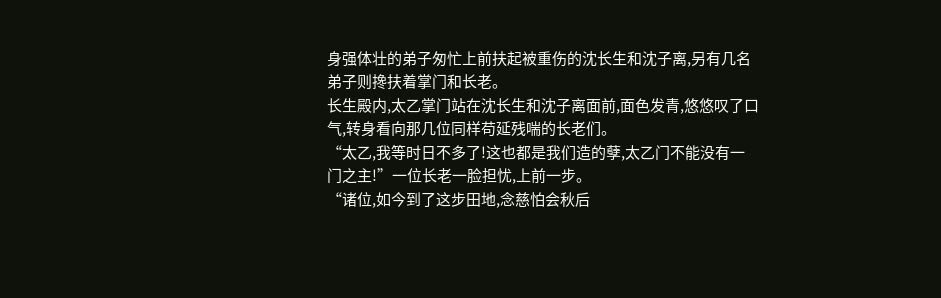身强体壮的弟子匆忙上前扶起被重伤的沈长生和沈子离,另有几名弟子则搀扶着掌门和长老。
长生殿内,太乙掌门站在沈长生和沈子离面前,面色发青,悠悠叹了口气,转身看向那几位同样苟延残喘的长老们。
“太乙,我等时日不多了!这也都是我们造的孽,太乙门不能没有一门之主!”一位长老一脸担忧,上前一步。
“诸位,如今到了这步田地,念慈怕会秋后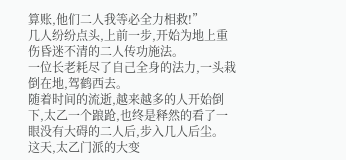算账,他们二人我等必全力相救!”
几人纷纷点头,上前一步,开始为地上重伤昏迷不清的二人传功施法。
一位长老耗尽了自己全身的法力,一头栽倒在地,驾鹤西去。
随着时间的流逝,越来越多的人开始倒下,太乙一个踉跄,也终是释然的看了一眼没有大碍的二人后,步入几人后尘。
这天,太乙门派的大变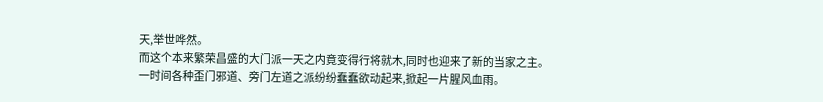天,举世哗然。
而这个本来繁荣昌盛的大门派一天之内竟变得行将就木,同时也迎来了新的当家之主。
一时间各种歪门邪道、旁门左道之派纷纷蠢蠢欲动起来,掀起一片腥风血雨。